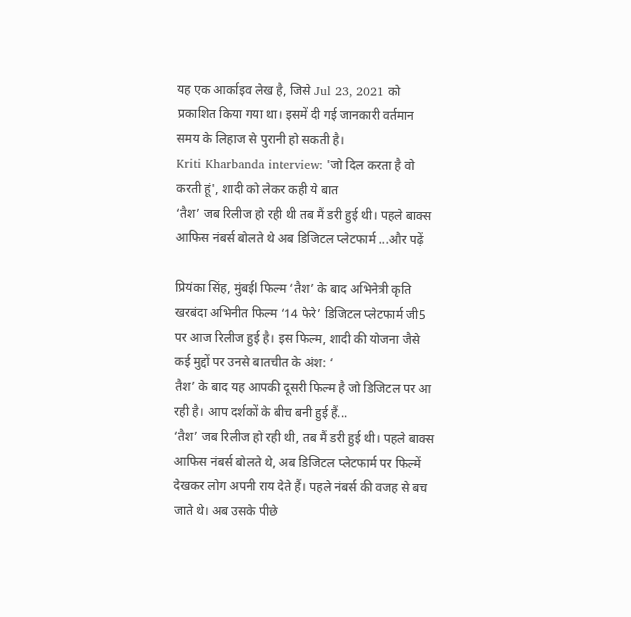यह एक आर्काइव लेख है, जिसे Jul 23, 2021 को प्रकाशित किया गया था। इसमें दी गई जानकारी वर्तमान समय के लिहाज से पुरानी हो सकती है।
Kriti Kharbanda interview: 'जो दिल करता है वो करती हूं', शादी को लेकर कही ये बात
‘तैश’ जब रिलीज हो रही थी तब मैं डरी हुई थी। पहले बाक्स आफिस नंबर्स बोलते थे अब डिजिटल प्लेटफार्म ...और पढ़ें

प्रियंका सिंह, मुंबईl फिल्म ‘तैश’ के बाद अभिनेत्री कृति खरबंदा अभिनीत फिल्म ‘14 फेरे’ डिजिटल प्लेटफार्म जी5 पर आज रिलीज हुई है। इस फिल्म, शादी की योजना जैसे कई मुद्दों पर उनसे बातचीत के अंश: ‘
तैश’ के बाद यह आपकी दूसरी फिल्म है जो डिजिटल पर आ रही है। आप दर्शकों के बीच बनी हुई हैं...
‘तैश’ जब रिलीज हो रही थी, तब मैं डरी हुई थी। पहले बाक्स आफिस नंबर्स बोलते थे, अब डिजिटल प्लेटफार्म पर फिल्में देखकर लोग अपनी राय देते हैं। पहले नंबर्स की वजह से बच जाते थे। अब उसके पीछे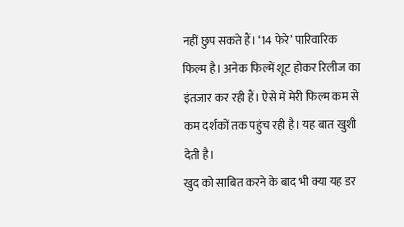नहीं छुप सकते हैं। ‘14 फेरे’ पारिवारिक फिल्म है। अनेक फिल्में शूट होकर रिलीज का इंतजार कर रही हैं। ऐसे में मेरी फिल्म कम से कम दर्शकों तक पहुंच रही है। यह बात खुशी देती है।
खुद को साबित करने के बाद भी क्या यह डर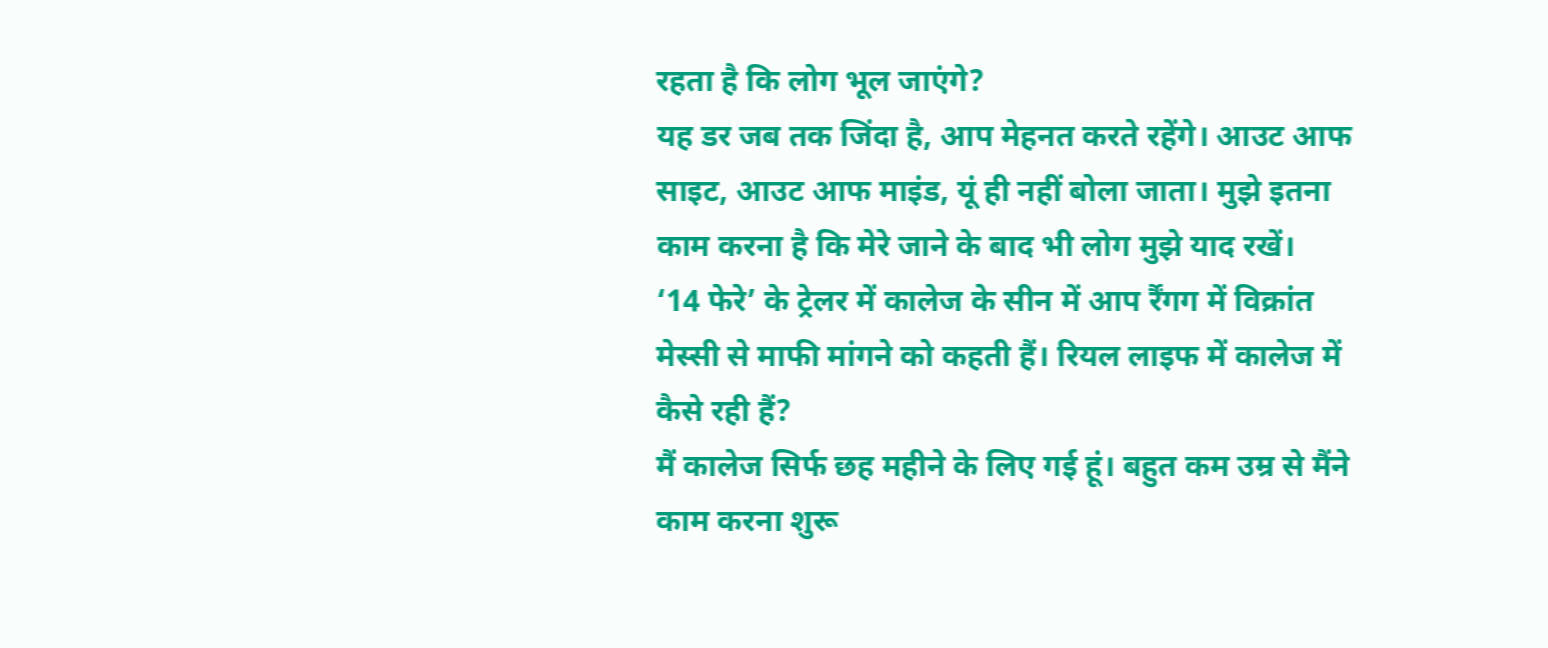रहता है कि लोग भूल जाएंगे?
यह डर जब तक जिंदा है, आप मेहनत करते रहेंगे। आउट आफ साइट, आउट आफ माइंड, यूं ही नहीं बोला जाता। मुझे इतना काम करना है कि मेरे जाने के बाद भी लोग मुझे याद रखें।
‘14 फेरे’ के ट्रेलर में कालेज के सीन में आप र्रैंगग में विक्रांत मेस्सी से माफी मांगने को कहती हैं। रियल लाइफ में कालेज में कैसे रही हैं?
मैं कालेज सिर्फ छह महीने के लिए गई हूं। बहुत कम उम्र से मैंने काम करना शुरू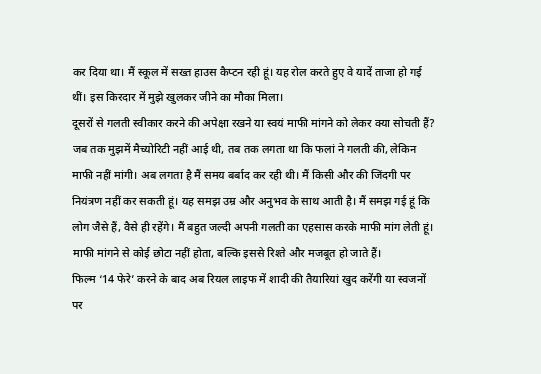कर दिया था। मैं स्कूल में सख्त हाउस कैप्टन रही हूं। यह रोल करते हुए वे यादें ताजा हो गई थीं। इस किरदार में मुझे खुलकर जीने का मौका मिला।
दूसरों से गलती स्वीकार करने की अपेक्षा रखने या स्वयं माफी मांगने को लेकर क्या सोचती हैं?
जब तक मुझमें मैच्योरिटी नहीं आई थी, तब तक लगता था कि फलां ने गलती की, लेकिन माफी नहीं मांगी। अब लगता है मैं समय बर्बाद कर रही थी। मैं किसी और की जिंदगी पर नियंत्रण नहीं कर सकती हूं। यह समझ उम्र और अनुभव के साथ आती है। मैं समझ गई हूं कि लोग जैसे हैं, वैसे ही रहेंगे। मैं बहुत जल्दी अपनी गलती का एहसास करके माफी मांग लेती हूं। माफी मांगने से कोई छोटा नहीं होता, बल्कि इससे रिश्ते और मजबूत हो जाते हैं।
फिल्म ‘14 फेरे’ करने के बाद अब रियल लाइफ में शादी की तैयारियां खुद करेंगी या स्वजनों पर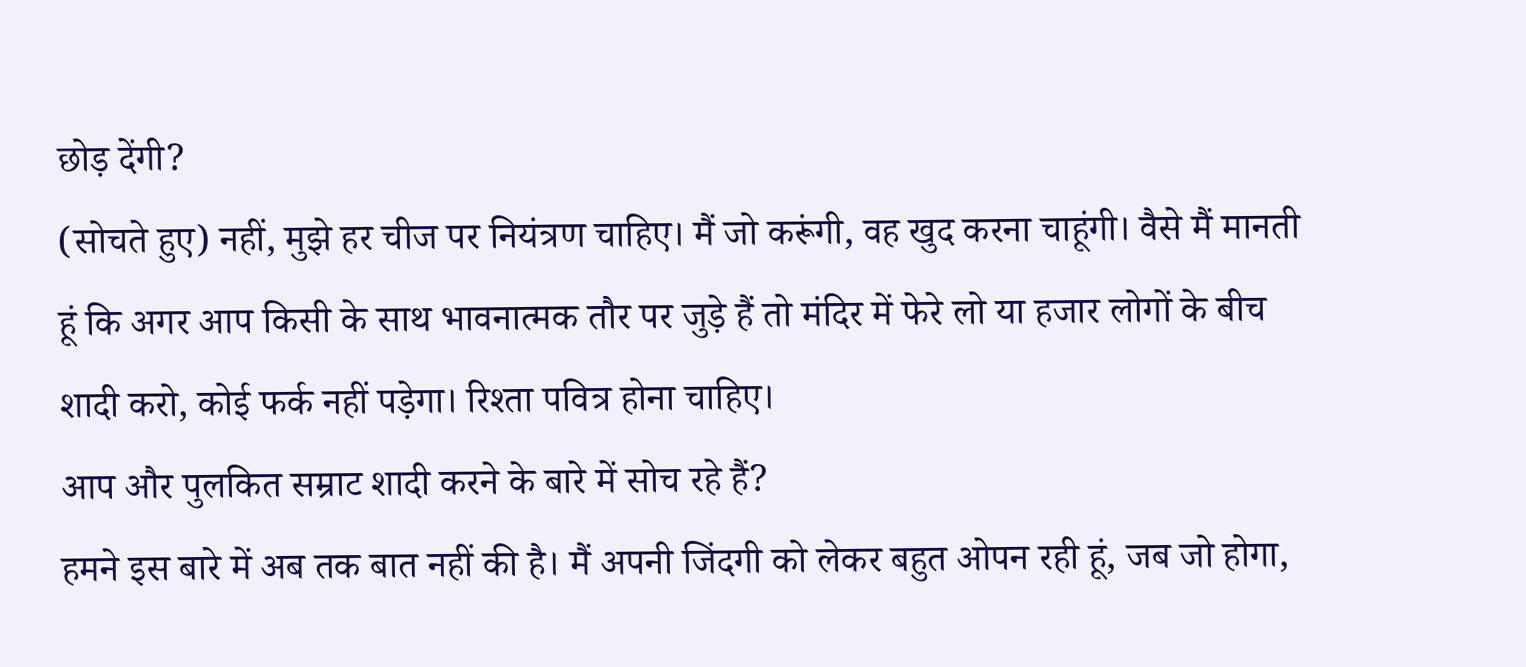छोड़ देंगी?
(सोचते हुए) नहीं, मुझे हर चीज पर नियंत्रण चाहिए। मैं जो करूंगी, वह खुद करना चाहूंगी। वैसे मैं मानती हूं कि अगर आप किसी के साथ भावनात्मक तौर पर जुड़े हैं तो मंदिर में फेरे लो या हजार लोगों के बीच शादी करो, कोई फर्क नहीं पड़ेगा। रिश्ता पवित्र होना चाहिए।
आप और पुलकित सम्राट शादी करने के बारे में सोच रहे हैं?
हमने इस बारे में अब तक बात नहीं की है। मैं अपनी जिंदगी को लेकर बहुत ओपन रही हूं, जब जो होगा,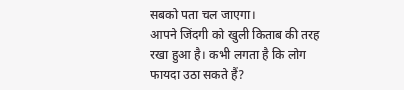सबको पता चल जाएगा।
आपने जिंदगी को खुली किताब की तरह रखा हुआ है। कभी लगता है कि लोग फायदा उठा सकते हैं?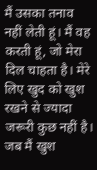मैं उसका तनाव नहीं लेती हूं। मैं वह करती हूं, जो मेरा दिल चाहता है। मेरे लिए खुद को खुश रखने से ज्यादा जरूरी कुछ नहीं है। जब मैं खुश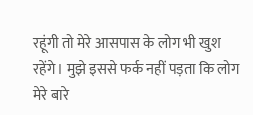रहूंगी तो मेरे आसपास के लोग भी खुश रहेंगे। मुझे इससे फर्क नहीं पड़ता कि लोग मेरे बारे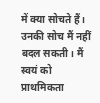में क्या सोचते हैं। उनकी सोच मैं नहीं बदल सकती। मैं स्वयं को प्राथमिकता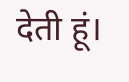देती हूं।